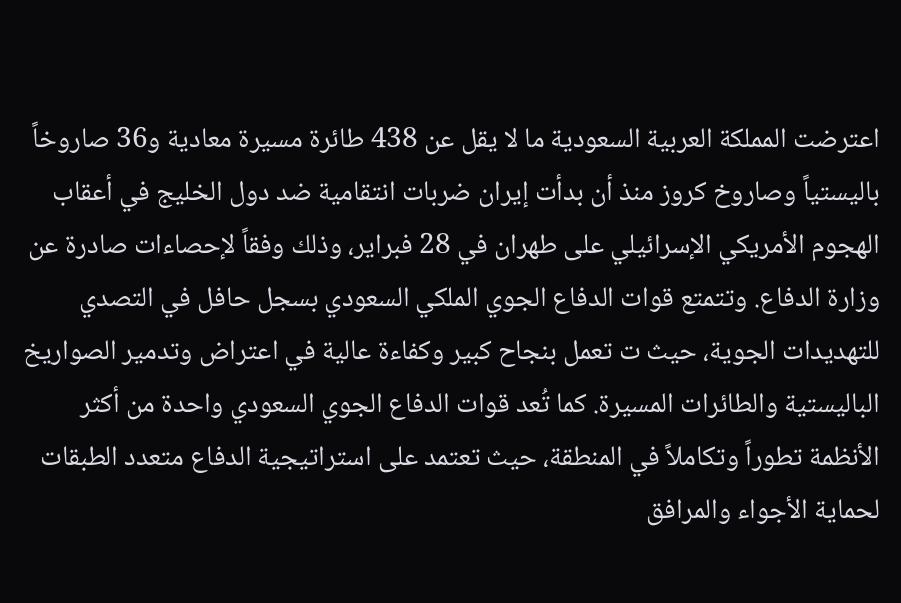اعترضت المملكة العربية السعودية ما لا يقل عن 438 طائرة مسيرة معادية و36 صاروخاً باليستياً وصاروخ كروز منذ أن بدأت إيران ضربات انتقامية ضد دول الخليج في أعقاب الهجوم الأمريكي الإسرائيلي على طهران في 28 فبراير، وذلك وفقاً لإحصاءات صادرة عن وزارة الدفاع. وتتمتع قوات الدفاع الجوي الملكي السعودي بسجل حافل في التصدي للتهديدات الجوية، حيث ت تعمل بنجاح كبير وكفاءة عالية في اعتراض وتدمير الصواريخ الباليستية والطائرات المسيرة. كما تُعد قوات الدفاع الجوي السعودي واحدة من أكثر الأنظمة تطوراً وتكاملاً في المنطقة، حيث تعتمد على استراتيجية الدفاع متعدد الطبقات لحماية الأجواء والمرافق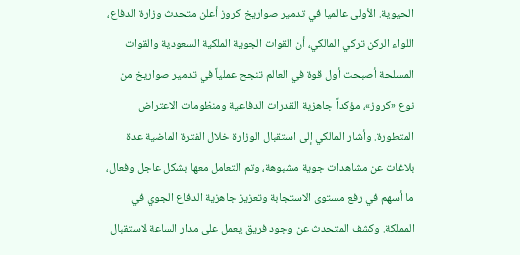الحيوية. الأولى عالميا في تدمير صواريخ كروز أعلن متحدث وزارة الدفاع، اللواء الركن تركي المالكي، أن القوات الجوية الملكية السعودية والقوات المسلحة أصبحت أول قوة في العالم تنجح عملياً في تدمير صواريخ من نوع «كروز»، مؤكداً جاهزية القدرات الدفاعية ومنظومات الاعتراض المتطورة. وأشار المالكي إلى استقبال الوزارة خلال الفترة الماضية عدة بلاغات عن مشاهدات جوية مشبوهة، وتم التعامل معها بشكل عاجل وفعال، ما أسهم في رفع مستوى الاستجابة وتعزيز جاهزية الدفاع الجوي في المملكة. وكشف المتحدث عن وجود فريق يعمل على مدار الساعة لاستقبال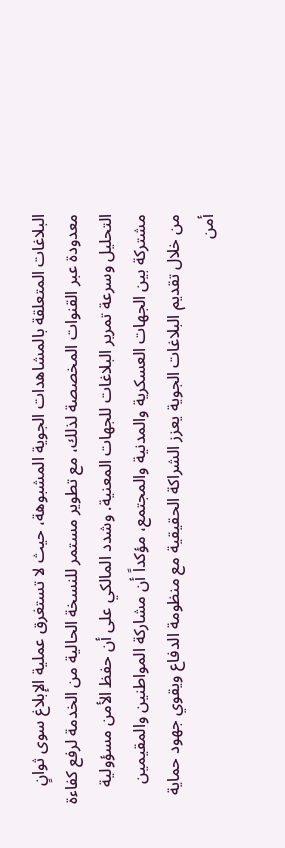البلاغات المتعلقة بالمشاهدات الجوية المشبوهة، حيث لا تستغرق عملية الإبلاغ سوى ثوانٍ معدودة عبر القنوات المخصصة لذلك، مع تطوير مستمر للنسخة الحالية من الخدمة لرفع كفاءة التحليل وسرعة تمرير البلاغات للجهات المعنية. وشدد المالكي على أن حفظ الأمن مسؤولية مشتركة بين الجهات العسكرية والمدنية والمجتمع، مؤكداً أن مشاركة المواطنين والمقيمين من خلال تقديم البلاغات الجوية يعزز الشراكة الحقيقية مع منظومة الدفاع ويقوي جهود حماية أمن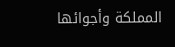المملكة وأجوائها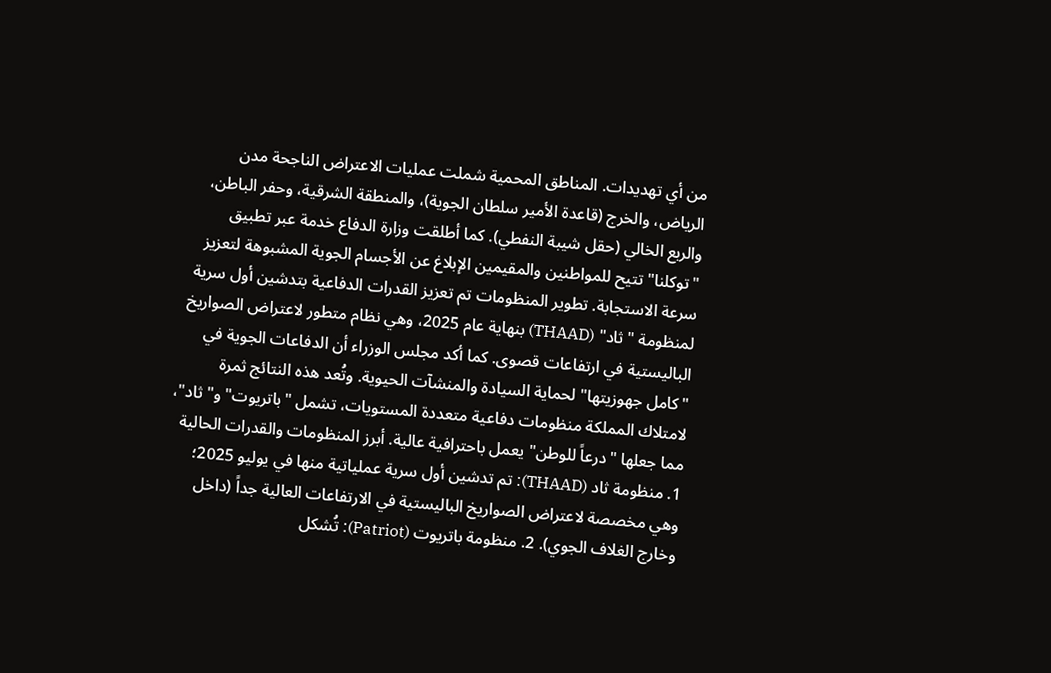من أي تهديدات. المناطق المحمية شملت عمليات الاعتراض الناجحة مدن الرياض، والخرج (قاعدة الأمير سلطان الجوية)، والمنطقة الشرقية، وحفر الباطن، والربع الخالي (حقل شيبة النفطي). كما أطلقت وزارة الدفاع خدمة عبر تطبيق "توكلنا" تتيح للمواطنين والمقيمين الإبلاغ عن الأجسام الجوية المشبوهة لتعزيز سرعة الاستجابة. تطوير المنظومات تم تعزيز القدرات الدفاعية بتدشين أول سرية لمنظومة "ثاد" (THAAD) بنهاية عام 2025، وهي نظام متطور لاعتراض الصواريخ الباليستية في ارتفاعات قصوى. كما أكد مجلس الوزراء أن الدفاعات الجوية في "كامل جهوزيتها" لحماية السيادة والمنشآت الحيوية. وتُعد هذه النتائج ثمرة لامتلاك المملكة منظومات دفاعية متعددة المستويات، تشمل "باتريوت" و"ثاد"، مما جعلها "درعاً للوطن" يعمل باحترافية عالية. أبرز المنظومات والقدرات الحالية 1. منظومة ثاد (THAAD): تم تدشين أول سرية عملياتية منها في يوليو 2025؛ وهي مخصصة لاعتراض الصواريخ الباليستية في الارتفاعات العالية جداً (داخل وخارج الغلاف الجوي). 2. منظومة باتريوت (Patriot): تُشكل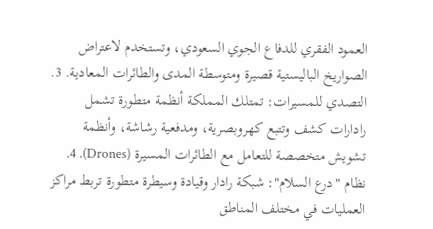العمود الفقري للدفاع الجوي السعودي، وتستخدم لاعتراض الصواريخ الباليستية قصيرة ومتوسطة المدى والطائرات المعادية. 3. التصدي للمسيرات: تمتلك المملكة أنظمة متطورة تشمل رادارات كشف وتتبع كهروبصرية، ومدفعية رشاشة، وأنظمة تشويش متخصصة للتعامل مع الطائرات المسيرة (Drones). 4. نظام "درع السلام": شبكة رادار وقيادة وسيطرة متطورة تربط مراكز العمليات في مختلف المناطق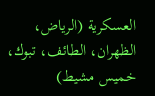العسكرية (الرياض، الظهران، الطائف، تبوك، خميس مشيط)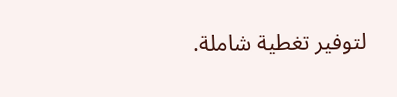لتوفير تغطية شاملة.